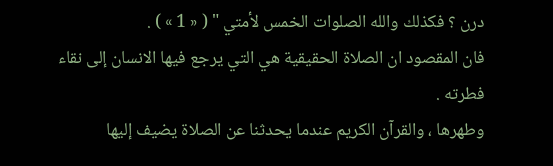درن ؟ فكذلك والله الصلوات الخمس لأمتي " ( « 1 » ) .
فان المقصود ان الصلاة الحقيقية هي التي يرجع فيها الانسان إلى نقاء فطرته .
وطهرها ، والقرآن الكريم عندما يحدثنا عن الصلاة يضيف إليها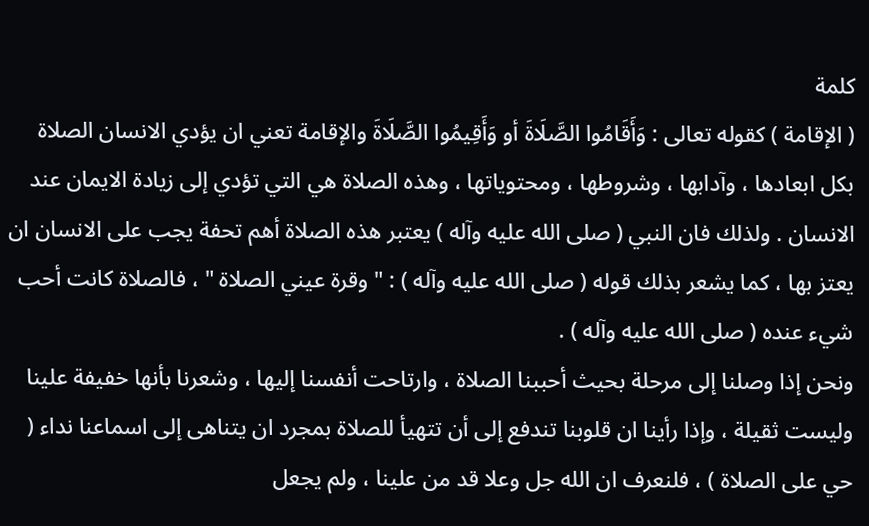كلمة
( الإقامة ) كقوله تعالى : وَأَقَامُوا الصَّلَاةَ أو وَأَقِيمُوا الصَّلَاةَ والإقامة تعني ان يؤدي الانسان الصلاة بكل ابعادها ، وآدابها ، وشروطها ، ومحتوياتها ، وهذه الصلاة هي التي تؤدي إلى زيادة الايمان عند الانسان . ولذلك فان النبي ( صلى الله عليه وآله ) يعتبر هذه الصلاة أهم تحفة يجب على الانسان ان يعتز بها ، كما يشعر بذلك قوله ( صلى الله عليه وآله ) : " وقرة عيني الصلاة " ، فالصلاة كانت أحب شيء عنده ( صلى الله عليه وآله ) .
ونحن إذا وصلنا إلى مرحلة بحيث أحببنا الصلاة ، وارتاحت أنفسنا إليها ، وشعرنا بأنها خفيفة علينا وليست ثقيلة ، وإذا رأينا ان قلوبنا تندفع إلى أن تتهيأ للصلاة بمجرد ان يتناهى إلى اسماعنا نداء ( حي على الصلاة ) ، فلنعرف ان الله جل وعلا قد من علينا ، ولم يجعل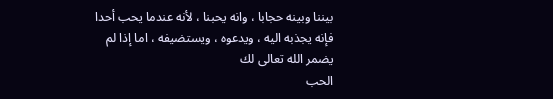بيننا وبينه حجابا ، وانه يحبنا ، لأنه عندما يحب أحدا فإنه يجذبه اليه ، ويدعوه ، ويستضيفه ، اما إذا لم يضمر الله تعالى لك
الحب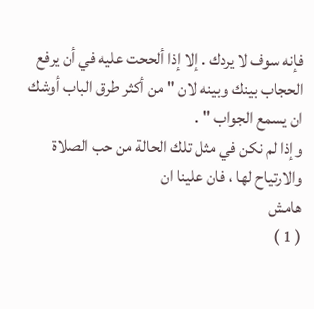فإنه سوف لا يردك . إلا إذا ألححت عليه في أن يرفع الحجاب بينك وبينه لان " من أكثر طرق الباب أوشك ان يسمع الجواب " .
وإذا لم نكن في مثل تلك الحالة من حب الصلاة والارتياح لها ، فان علينا ان
هامش
( 1 )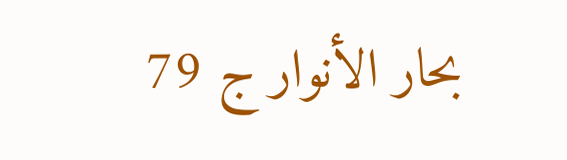بحار الأنوار ج 79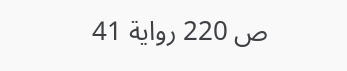ص 220 رواية 41